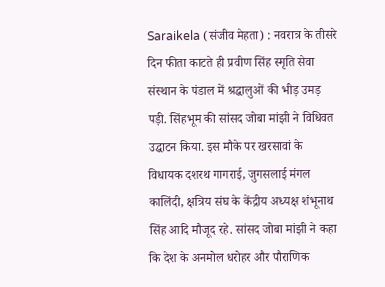Saraikela (संजीव मेहता) : नवरात्र के तीसरे दिन फीता काटते ही प्रवीण सिंह स्मृति सेवा संस्थान के पंडाल में श्रद्धालुओं की भीड़ उमड़ पड़ी. सिंहभूम की सांसद जोबा मांझी ने विधिवत उद्घाटन किया. इस मौके पर खरसावां के विधायक दशरथ गागराई, जुगसलाई मंगल कालिंदी, क्षत्रिय संघ के केंद्रीय अध्यक्ष शंभूनाथ सिंह आदि मौजूद रहे. सांसद जोबा मांझी ने कहा कि देश के अनमोल धरोहर और पौराणिक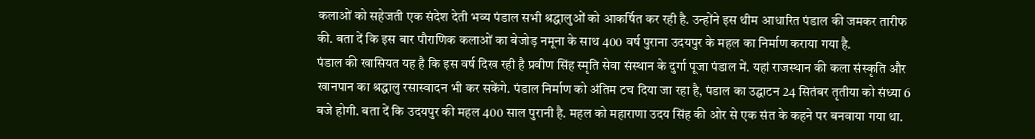कलाओं को सहेजती एक संदेश देती भव्य पंडाल सभी श्रद्धालुओं को आकर्षित कर रही है. उन्होंने इस थीम आधारित पंडाल की जमकर तारीफ की. बता दें कि इस बार पौराणिक कलाओं का बेजोड़ नमूना के साथ 400 वर्ष पुराना उदयपुर के महल का निर्माण कराया गया है.
पंडाल की खासियत यह है कि इस वर्ष दिख रही है प्रवीण सिंह स्मृति सेवा संस्थान के दुर्गा पूजा पंडाल में. यहां राजस्थान की कला संस्कृति और खानपान का श्रद्धालु रसास्वादन भी कर सकेंगे. पंडाल निर्माण को अंतिम टच दिया जा रहा है, पंडाल का उद्घाटन 24 सितंबर तृतीया को संध्या 6 बजे होगी. बता दें कि उदयपुर की महल 400 साल पुरानी है. महल को महाराणा उदय सिंह की ओर से एक संत के कहने पर बनवाया गया था.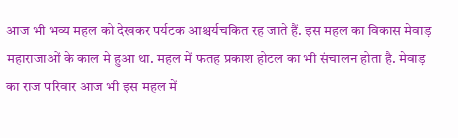आज भी भव्य महल को देखकर पर्यटक आश्चर्यचकित रह जाते हैं. इस महल का विकास मेवाड़ महाराजाओं के काल मे हुआ था. महल में फतह प्रकाश होटल का भी संचालन होता है. मेवाड़ का राज परिवार आज भी इस महल में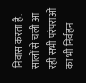निवास करता है. सालों से चली आ रही सभी परंपराओं का भी निर्वहन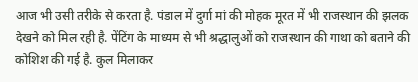आज भी उसी तरीके से करता है. पंडाल में दुर्गा मां की मोहक मूरत में भी राजस्थान की झलक देखने को मिल रही है. पेंटिंग के माध्यम से भी श्रद्धालुओं को राजस्थान की गाथा को बताने की कोशिश की गई है. कुल मिलाकर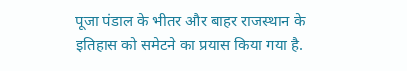पूजा पंडाल के भीतर और बाहर राजस्थान के इतिहास को समेटने का प्रयास किया गया है.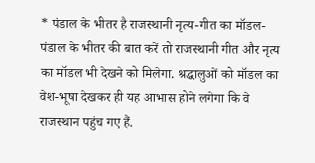* पंडाल के भीतर है राजस्थानी नृत्य-गीत का मॉडल- पंडाल के भीतर की बात करें तो राजस्थानी गीत और नृत्य का मॉडल भी देखने को मिलेगा. श्रद्धालुओं को मॉडल का वेश-भूषा देखकर ही यह आभास होने लगेगा कि वे राजस्थान पहुंच गए हैं.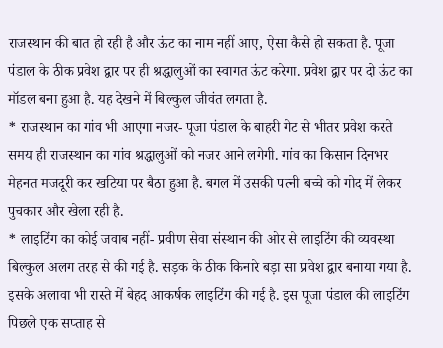राजस्थान की बात हो रही है और ऊंट का नाम नहीं आए, ऐसा कैसे हो सकता है. पूजा पंडाल के ठीक प्रवेश द्वार पर ही श्रद्धालुओं का स्वागत ऊंट करेगा. प्रवेश द्वार पर दो ऊंट का मॉडल बना हुआ है. यह देखने में बिल्कुल जीवंत लगता है.
* राजस्थान का गांव भी आएगा नजर- पूजा पंडाल के बाहरी गेट से भीतर प्रवेश करते समय ही राजस्थान का गांव श्रद्धालुओं को नजर आने लगेगी. गांव का किसान दिनभर मेहनत मजदूरी कर खटिया पर बैठा हुआ है. बगल में उसकी पत्नी बच्चे को गोद में लेकर पुचकार और खेला रही है.
* लाइटिंग का कोई जवाब नहीं- प्रवीण सेवा संस्थान की ओर से लाइटिंग की व्यवस्था बिल्कुल अलग तरह से की गई है. सड़क के ठीक किनारे बड़ा सा प्रवेश द्वार बनाया गया है. इसके अलावा भी रास्ते में बेहद आकर्षक लाइटिंग की गई है. इस पूजा पंडाल की लाइटिंग पिछले एक सप्ताह से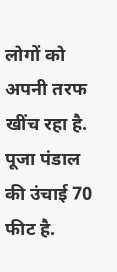लोगों को अपनी तरफ खींच रहा है. पूजा पंडाल की उंचाई 70 फीट है.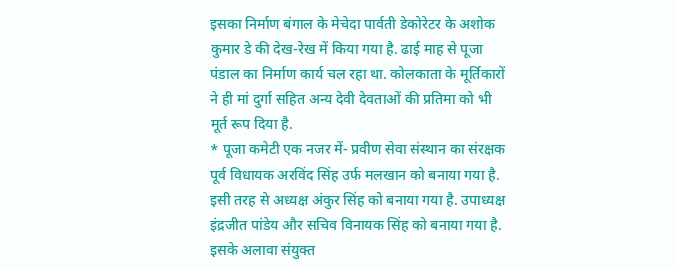इसका निर्माण बंगाल के मेचेदा पार्वती डेकोरेटर के अशोक कुमार डे की देख-रेख में किया गया है. ढाई माह से पूजा पंडाल का निर्माण कार्य चल रहा था. कोलकाता के मूर्तिकारों ने ही मां दुर्गा सहित अन्य देवी देवताओं की प्रतिमा को भी मूर्त रूप दिया है.
* पूजा कमेटी एक नजर में- प्रवीण सेवा संस्थान का संरक्षक पूर्व विधायक अरविंद सिंह उर्फ मलखान को बनाया गया है. इसी तरह से अध्यक्ष अंकुर सिंह को बनाया गया है. उपाध्यक्ष इंद्रजीत पांडेय और सचिव विनायक सिंह को बनाया गया है. इसके अलावा संयुक्त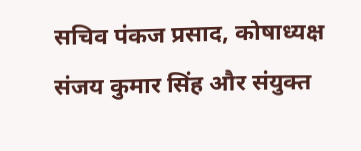सचिव पंकज प्रसाद, कोषाध्यक्ष संजय कुमार सिंह और संयुक्त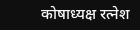कोषाध्यक्ष रत्नेश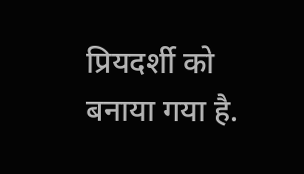प्रियदर्शी को बनाया गया है.